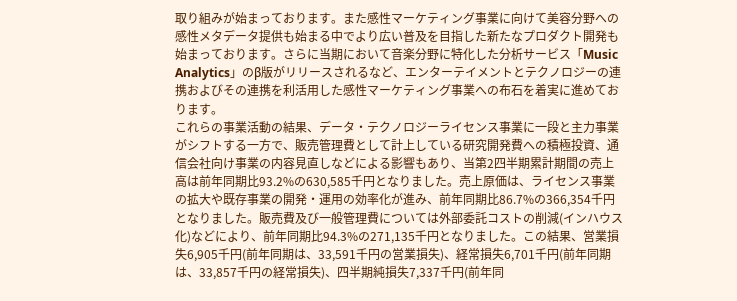取り組みが始まっております。また感性マーケティング事業に向けて美容分野への感性メタデータ提供も始まる中でより広い普及を目指した新たなプロダクト開発も始まっております。さらに当期において音楽分野に特化した分析サービス「Music Analytics」のβ版がリリースされるなど、エンターテイメントとテクノロジーの連携およびその連携を利活用した感性マーケティング事業への布石を着実に進めております。
これらの事業活動の結果、データ・テクノロジーライセンス事業に一段と主力事業がシフトする一方で、販売管理費として計上している研究開発費への積極投資、通信会社向け事業の内容見直しなどによる影響もあり、当第2四半期累計期間の売上高は前年同期比93.2%の630,585千円となりました。売上原価は、ライセンス事業の拡大や既存事業の開発・運用の効率化が進み、前年同期比86.7%の366,354千円となりました。販売費及び一般管理費については外部委託コストの削減(インハウス化)などにより、前年同期比94.3%の271,135千円となりました。この結果、営業損失6,905千円(前年同期は、33,591千円の営業損失)、経常損失6,701千円(前年同期は、33,857千円の経常損失)、四半期純損失7,337千円(前年同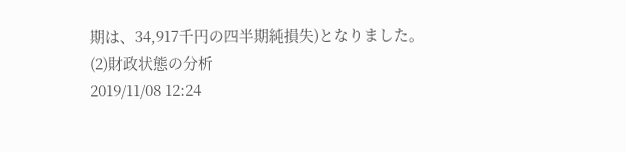期は、34,917千円の四半期純損失)となりました。
(2)財政状態の分析
2019/11/08 12:24